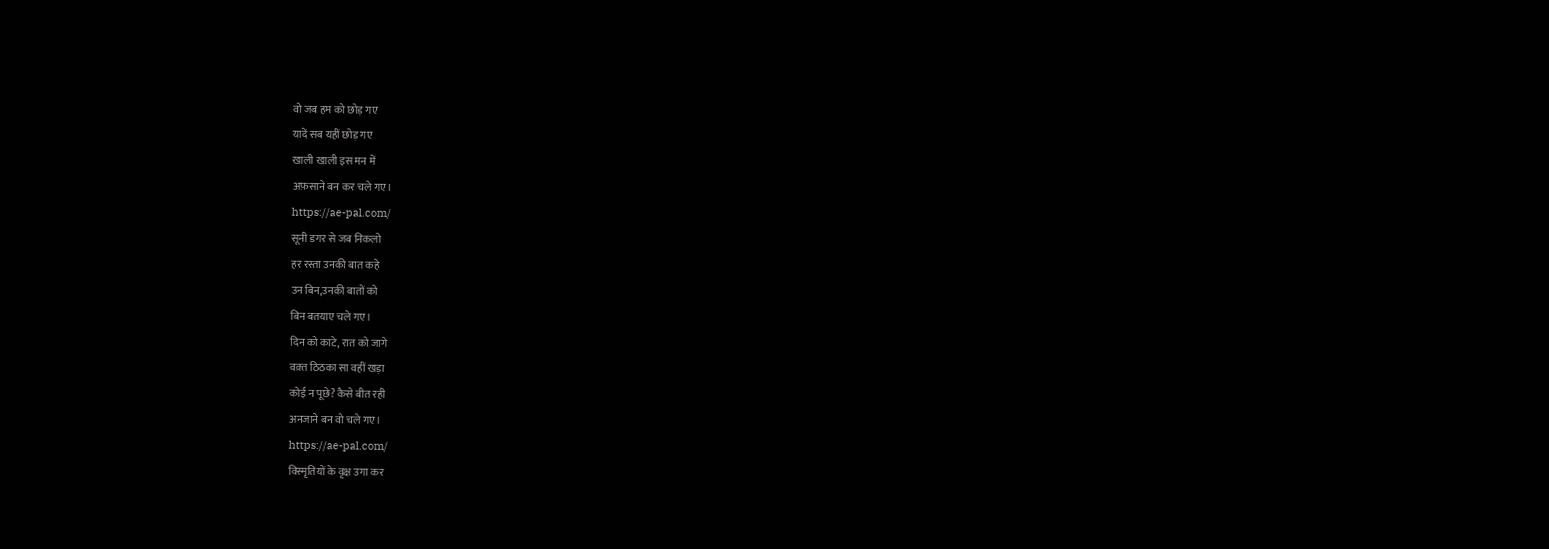वो जब हम को छोड़ गए
यादें सब यहीं छोड़ गए
खाली खाली इस मन में
अफ़साने बन कर चले गए।
https://ae-pal.com/
सूनी डगर से जब निकलो
हर रस्ता उनकी बात कहे
उन बिन,उनकी बातों को
बिन बतयाए चले गए।
दिन को काटे, रात को जागे
वक़्त ठिठका सा वहीं खड़ा
कोई न पूछे? कैसे बीत रही
अनजाने बन वो चले गए।
https://ae-pal.com/
विस्मृतियों के वृक्ष उगा कर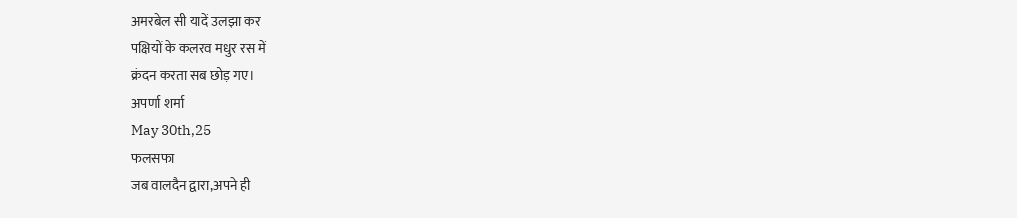अमरबेल सी यादें उलझा कर
पक्षियों के कलरव मधुर रस में
क्रंदन करता सब छोड़ गए।
अपर्णा शर्मा
May 30th,25
फलसफा
जब वालदैन द्वारा,अपने ही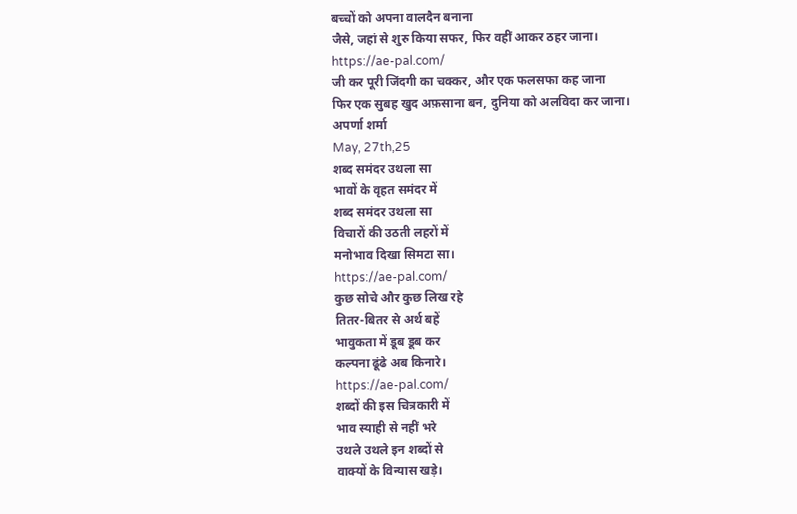बच्चों को अपना वालदैन बनाना
जैसे, जहां से शुरु किया सफर, फिर वहीं आकर ठहर जाना।
https://ae-pal.com/
जी कर पूरी जिंदगी का चक्कर, और एक फलसफा कह जाना
फिर एक सुबह खुद अफ़साना बन, दुनिया को अलविदा कर जाना।
अपर्णा शर्मा
May, 27th,25
शब्द समंदर उथला सा
भावों के वृहत समंदर में
शब्द समंदर उथला सा
विचारों की उठती लहरों में
मनोभाव दिखा सिमटा सा।
https://ae-pal.com/
कुछ सोचे और कुछ लिख रहे
तितर-बितर से अर्थ बहें
भावुकता में डूब डूब कर
कल्पना ढूंढे अब किनारे।
https://ae-pal.com/
शब्दों की इस चित्रकारी में
भाव स्याही से नहीं भरे
उथले उथले इन शब्दों से
वाक्यों के विन्यास खड़े।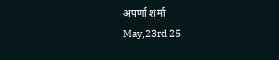अपर्णा शर्मा
May,23rd 25